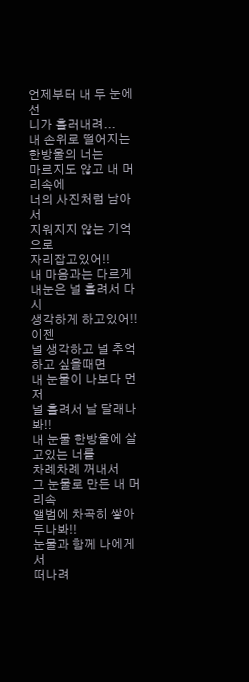언제부터 내 두 눈에선
니가 흘러내려...
내 손위로 떨어지는
한방울의 너는
마르지도 않고 내 머리속에
너의 사진처럼 남아서
지워지지 않는 기억으로
자리잡고있어!!
내 마음과는 다르게
내눈은 널 흘려서 다시
생각하게 하고있어!!
이젠
널 생각하고 널 추억하고 싶을때면
내 눈물이 나보다 먼저
널 흘려서 날 달래나봐!!
내 눈물 한방울에 살고있는 너를
차례차례 꺼내서
그 눈물로 만든 내 머리속
앨범에 차곡히 쌓아두나봐!!
눈물과 함께 나에게서
떠나려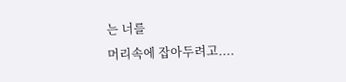는 너를
머리속에 잡아두려고....